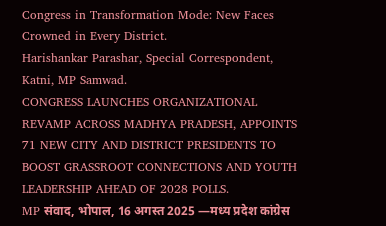Congress in Transformation Mode: New Faces Crowned in Every District.
Harishankar Parashar, Special Correspondent, Katni, MP Samwad.
CONGRESS LAUNCHES ORGANIZATIONAL REVAMP ACROSS MADHYA PRADESH, APPOINTS 71 NEW CITY AND DISTRICT PRESIDENTS TO BOOST GRASSROOT CONNECTIONS AND YOUTH LEADERSHIP AHEAD OF 2028 POLLS.
MP संवाद, भोपाल, 16 अगस्त 2025 —मध्य प्रदेश कांग्रेस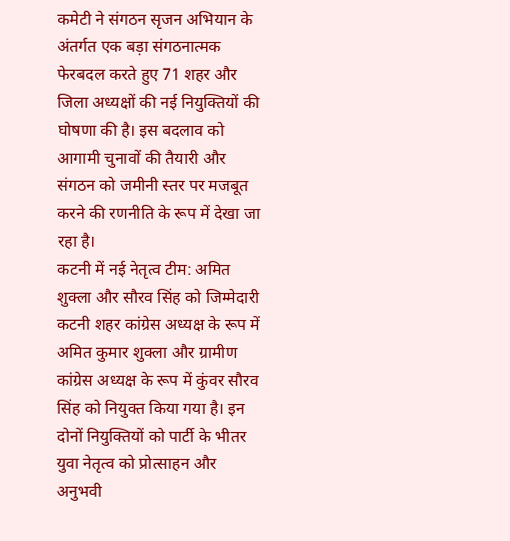कमेटी ने संगठन सृजन अभियान के अंतर्गत एक बड़ा संगठनात्मक फेरबदल करते हुए 71 शहर और जिला अध्यक्षों की नई नियुक्तियों की घोषणा की है। इस बदलाव को आगामी चुनावों की तैयारी और संगठन को जमीनी स्तर पर मजबूत करने की रणनीति के रूप में देखा जा रहा है।
कटनी में नई नेतृत्व टीम: अमित शुक्ला और सौरव सिंह को जिम्मेदारी
कटनी शहर कांग्रेस अध्यक्ष के रूप में अमित कुमार शुक्ला और ग्रामीण कांग्रेस अध्यक्ष के रूप में कुंवर सौरव सिंह को नियुक्त किया गया है। इन दोनों नियुक्तियों को पार्टी के भीतर युवा नेतृत्व को प्रोत्साहन और अनुभवी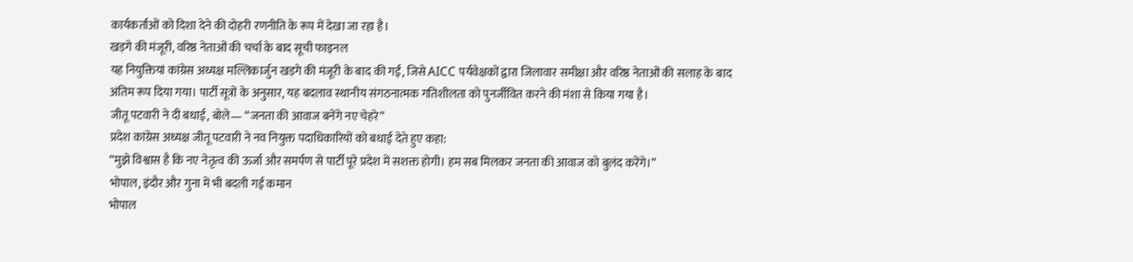कार्यकर्ताओं को दिशा देने की दोहरी रणनीति के रूप में देखा जा रहा है।
खड़गे की मंजूरी, वरिष्ठ नेताओं की चर्चा के बाद सूची फाइनल
यह नियुक्तियां कांग्रेस अध्यक्ष मल्लिकार्जुन खड़गे की मंजूरी के बाद की गईं, जिसे AICC पर्यवेक्षकों द्वारा जिलावार समीक्षा और वरिष्ठ नेताओं की सलाह के बाद अंतिम रूप दिया गया। पार्टी सूत्रों के अनुसार, यह बदलाव स्थानीय संगठनात्मक गतिशीलता को पुनर्जीवित करने की मंशा से किया गया है।
जीतू पटवारी ने दी बधाई, बोले— “जनता की आवाज बनेंगे नए चेहरे”
प्रदेश कांग्रेस अध्यक्ष जीतू पटवारी ने नव नियुक्त पदाधिकारियों को बधाई देते हुए कहा:
“मुझे विश्वास है कि नए नेतृत्व की ऊर्जा और समर्पण से पार्टी पूरे प्रदेश में सशक्त होगी। हम सब मिलकर जनता की आवाज को बुलंद करेंगे।”
भोपाल, इंदौर और गुना में भी बदली गई कमान
भोपाल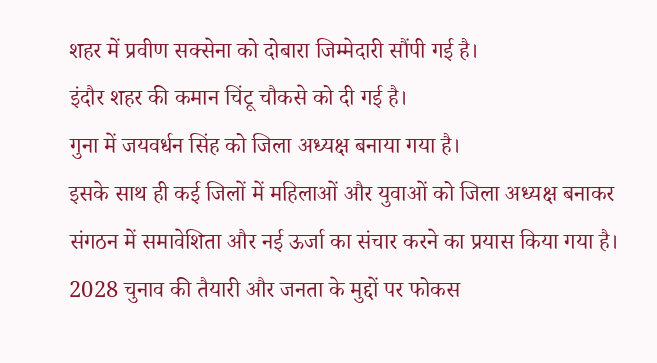शहर में प्रवीण सक्सेना को दोबारा जिम्मेदारी सौंपी गई है।
इंदौर शहर की कमान चिंटू चौकसे को दी गई है।
गुना में जयवर्धन सिंह को जिला अध्यक्ष बनाया गया है।
इसके साथ ही कई जिलों में महिलाओं और युवाओं को जिला अध्यक्ष बनाकर संगठन में समावेशिता और नई ऊर्जा का संचार करने का प्रयास किया गया है।
2028 चुनाव की तैयारी और जनता के मुद्दों पर फोकस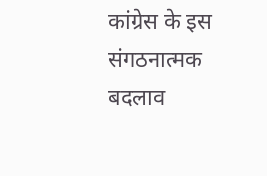कांग्रेस के इस संगठनात्मक बदलाव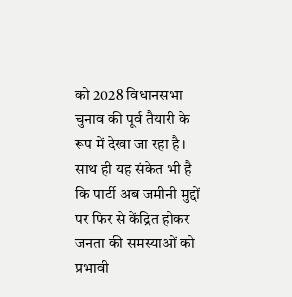को 2028 विधानसभा चुनाव की पूर्व तैयारी के रूप में देखा जा रहा है। साथ ही यह संकेत भी है कि पार्टी अब जमीनी मुद्दों पर फिर से केंद्रित होकर जनता की समस्याओं को प्रभावी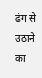ढंग से उठाने का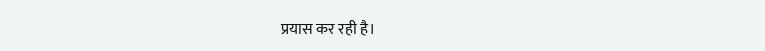प्रयास कर रही है।